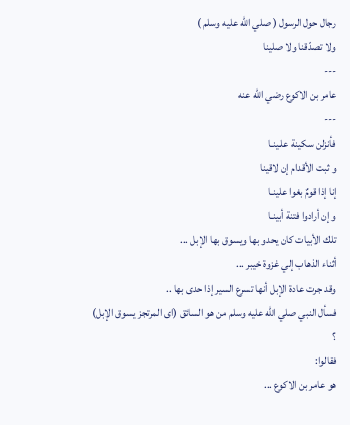رجال حول الرسول ( صلي الله عليه وسلم )
ولا تصدّقنا ولا صلينا
---
عامر بن الاكوع رضي الله عنه
---
فأنزلن سكينة علـينـا
و ثبت الأقدام إن لاقينا
إنا إذا قومٌ بغوا علينـا
و إن أرادوا فتنة أبينـا
تلك الأبيات كان يحدو بها ويسوق بها الإبل ...
أثناء الذهاب إلي غزوة خيبر ...
وقد جرت عادة الإبل أنها تسرع السير إذا حدى بها ..
فسأل النبي صلي الله عليه وسلم من هو السائق (اى المرتجز يسوق الإبل) ؟
فقالوا:
هو عامر بن الاكوع ...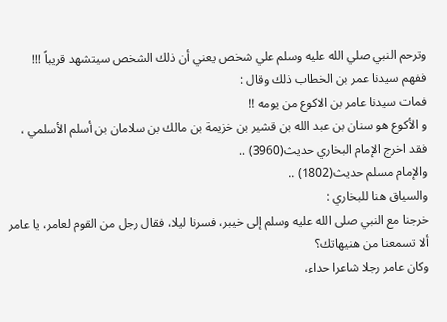وترحم النبي صلي الله عليه وسلم علي شخص يعني أن ذلك الشخص سيتشهد قريباً !!!
ففهم سيدنا عمر بن الخطاب ذلك وقال :
فمات سيدنا عامر بن الاكوع من يومه !!
و الأكوع هو سنان بن عبد الله بن قشير بن خزيمة بن مالك بن سلامان بن أسلم الأسلمي ،
فقد اخرج الإمام البخاري حديث(3960) ..
والإمام مسلم حديث(1802) ..
والسياق هنا للبخاري :
خرجنا مع النبي صلى الله عليه وسلم إلى خيبر، فسرنا ليلا، فقال رجل من القوم لعامر، يا عامر ألا تسمعنا من هنيهاتك؟
وكان عامر رجلا شاعرا حداء،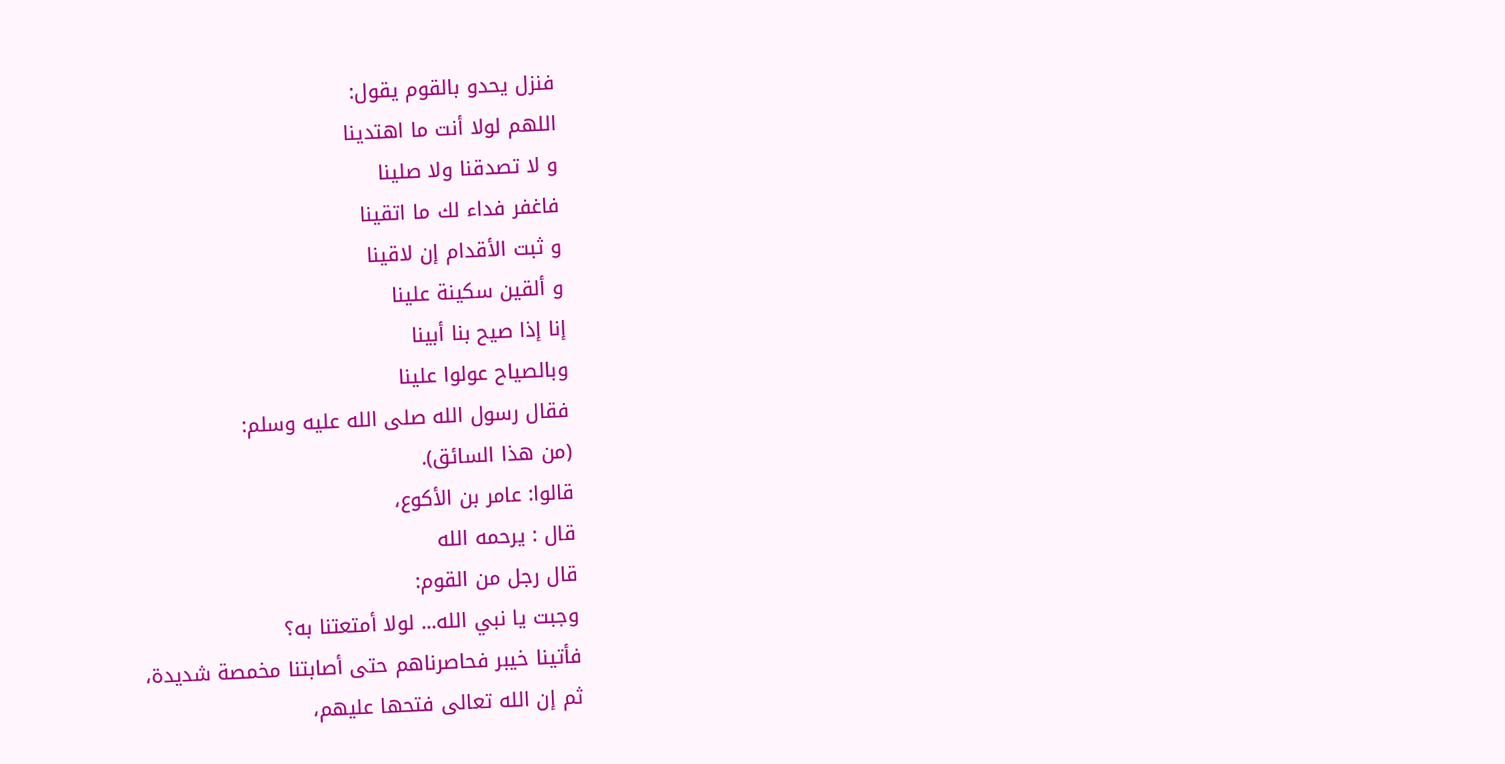فنزل يحدو بالقوم يقول:
اللهم لولا أنت ما اهتدينا
و لا تصدقنا ولا صلينا
فاغفر فداء لك ما اتقينا
و ثبت الأقدام إن لاقينا
و ألقين سكينة علينا
إنا إذا صيح بنا أبينا
وبالصياح عولوا علينا
فقال رسول الله صلى الله عليه وسلم:
(من هذا السائق).
قالوا: عامر بن الأكوع،
قال : يرحمه الله
قال رجل من القوم:
وجبت يا نبي الله... لولا أمتعتنا به؟
فأتينا خيبر فحاصرناهم حتى أصابتنا مخمصة شديدة،
ثم إن الله تعالى فتحها عليهم،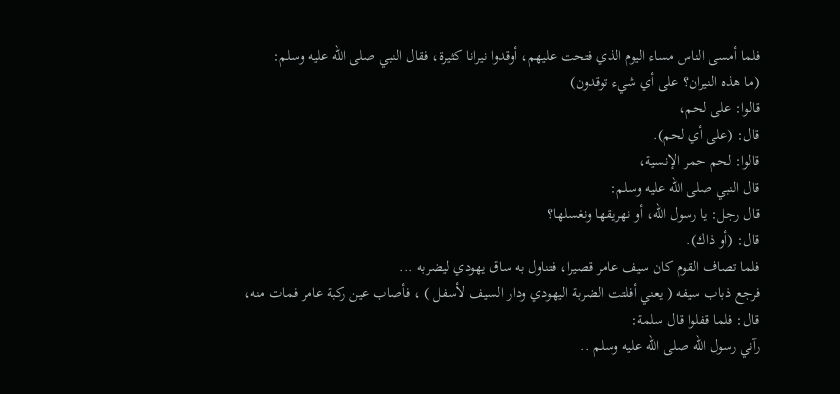فلما أمسى الناس مساء اليوم الذي فتحت عليهم، أوقدوا نيرانا كثيرة، فقال النبي صلى الله عليه وسلم:
(ما هذه النيران؟ على أي شيء توقدون)
قالوا: على لحم،
قال: (على أي لحم).
قالوا: لحم حمر الإنسية،
قال النبي صلى الله عليه وسلم:
قال رجل: يا رسول الله، أو نهريقها ونغسلها؟
قال: (أو ذاك).
فلما تصاف القوم كان سيف عامر قصيرا، فتناول به ساق يهودي ليضربه ...
فرجع ذباب سيفه ( يعني أفلتت الضربة اليهودي ودار السيف لأسفل ) ، فأصاب عين ركبة عامر فمات منه،
قال: فلما قفلوا قال سلمة:
رآني رسول الله صلى الله عليه وسلم ..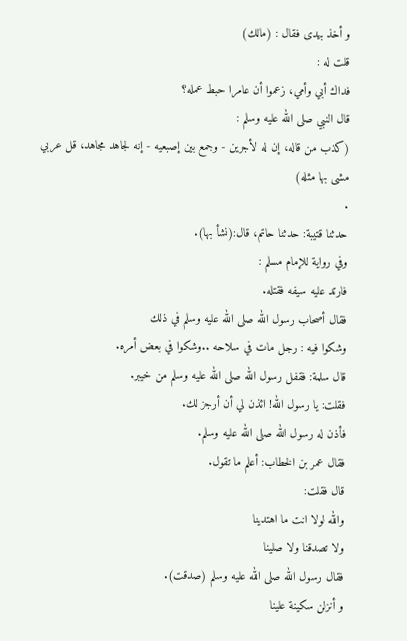و أخذ بيدى فقال : (مالك)
قلت له :
فداك أبي وأمي، زعموا أن عامرا حبط عمله؟
قال النبي صلى الله عليه وسلم :
(كذب من قاله، إن له لأجرين - وجمع بين إصبعيه - إنه لجاهد مجاهد، قل عربي مشى بها مثله)
.
حدثنا قتيبة: حدثنا حاتم، قال:(نشأ بها).
وفي رواية للإمام مسلم :
فارتد عليه سيفه فقتله.
فقال أصحاب رسول الله صلى الله عليه وسلم في ذلك
وشكوا فيه : رجل مات في سلاحه ..وشكوا في بعض أمره.
قال سلمة: فقفل رسول الله صلى الله عليه وسلم من خيبر.
فقلت: يا رسول الله! ائذن لي أن أرجز لك.
فأذن له رسول الله صلى الله عليه وسلم.
فقال عمر بن الخطاب: أعلم ما تقول.
قال فقلت:
والله لولا انت ما اهتدينا
ولا تصدقنا ولا صلينا
فقال رسول الله صلى الله عليه وسلم (صدقت).
و أنزلن سكينة علينا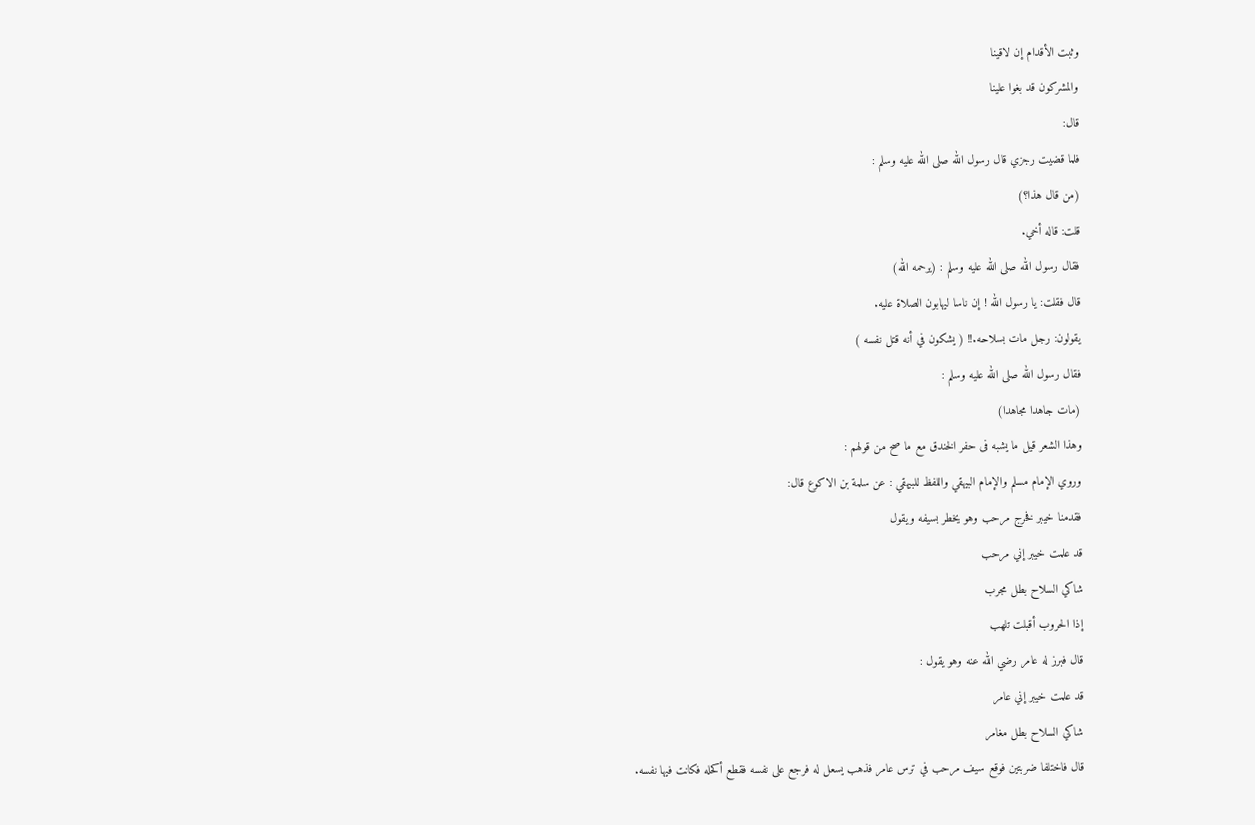وثبت الأقدام إن لاقينا
والمشركون قد بغوا علينا
قال:
فلما قضيت رجزي قال رسول الله صلى الله عليه وسلم :
(من قال هذا؟)
قلت: قاله أخي.
فقال رسول الله صلى الله عليه وسلم : (يرحمه الله)
قال فقلت: يا رسول الله ! إن ناسا ليهابون الصلاة عليه.
يقولون: رجل مات بسلاحه.!! ( يشكون في أنه قتل نفسه )
فقال رسول الله صلى الله عليه وسلم :
(مات جاهدا مجاهدا)
وهذا الشعر قيل ما يشبه فى حفر الخندق مع ما صح من قولهم :
وروي الإمام مسلم والإمام البيهقي واللفظ للبيهقي : عن سلمة بن الاكوع قال:
فقدمنا خيبر فخرج مرحب وهو يخطر بسيفه ويقول
قد علمت خيبر إني مرحب
شاكي السلاح بطل مجرب
إذا الحروب أقبلت تلهب
قال فبرز له عامر رضي الله عنه وهو يقول :
قد علمت خيبر إني عامر
شاكي السلاح بطل مغامر
قال فاختلفا ضربتين فوقع سيف مرحب في ترس عامر فذهب يسعل له فرجع على نفسه فقطع أكحله فكانت فيها نفسه.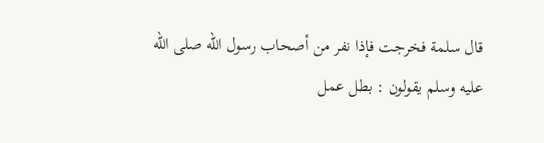قال سلمة فخرجت فإذا نفر من أصحاب رسول الله صلى الله عليه وسلم يقولون : بطل عمل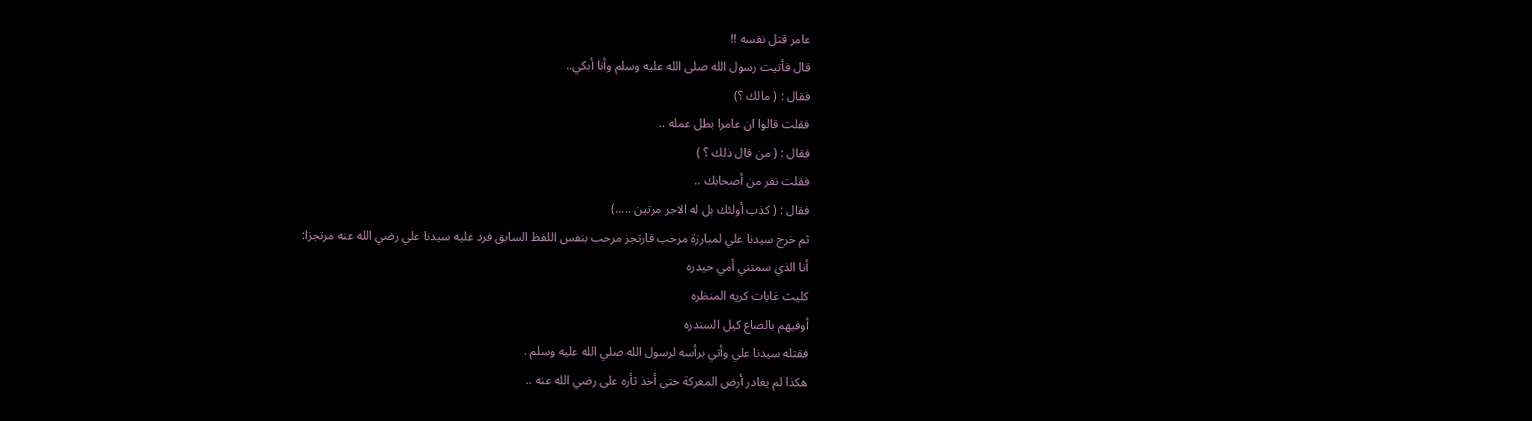عامر قتل نفسه !!
قال فأتيت رسول الله صلى الله عليه وسلم وأنا أبكي..
فقال : ( مالك ؟)
فقلت قالوا ان عامرا بطل عمله ..
فقال : ( من قال ذلك ؟ )
فقلت نفر من أصحابك ..
فقال : ( كذب أولئك بل له الاجر مرتين .....)
ثم خرج سيدنا علي لمبارزة مرحب فارتجز مرحب بنفس اللفظ السابق فرد عليه سيدنا علي رضي الله عنه مرتجزا:
أنا الذي سمتني أمي حيدره
كليث غابات كريه المنظره
أوفيهم بالصاع كيل السندره
فقتله سيدنا علي وأتي برأسه لرسول الله صلي الله عليه وسلم .
هكذا لم يغادر أرض المعركة حتى أخذ ثأره على رضي الله عنه ..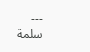---
سلمة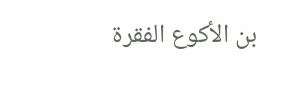بن الأكوع الفقرة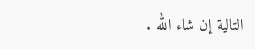التالية إن شاء الله .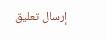إرسال تعليق